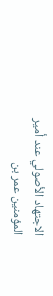الاجتهاد الأصولي عند أمير المؤمنين عمر بن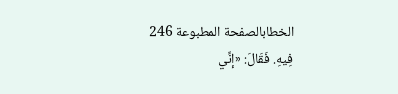الخطابالصفحة المطبوعة 246
فِيهِ. فَقَالَ: «إنِّي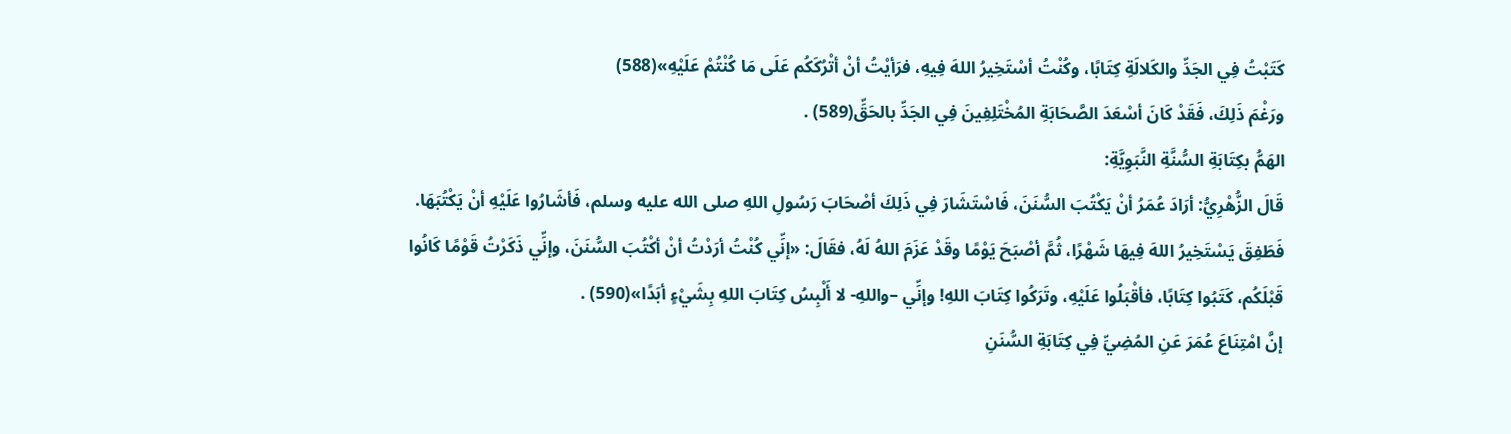كَتَبْتُ فِي الجَدِّ والكَلالَةِ كِتَابًا، وكُنْتُ أسْتَخِيرُ اللهَ فِيهِ، فرَأيْتُ أنْ أتْرُكَكُم عَلَى مَا كُنْتُمْ عَلَيْهِ»(588)
ورَغْمَ ذَلِكَ، فَقَدْ كَانَ أسْعَدَ الصَّحَابَةِ المُخْتَلِفِينَ فِي الجَدِّ بالحَقِّ(589) .
الهَمُّ بكِتَابَةِ السُّنَّةِ النَّبَوِيَّةِ:
قَالَ الزُّهْرِيُّ: أرَادَ عُمَرُ أنْ يَكْتُبَ السُّنَنَ، فَاسْتَشَارَ فِي ذَلِكَ أصْحَابَ رَسُولِ اللهِ صلى الله عليه وسلم، فَأشَارُوا عَلَيْهِ أنْ يَكْتُبَهَا. فَطَفِقَ يَسْتَخِيرُ اللهَ فِيهَا شَهْرًا، ثُمَّ أصْبَحَ يَوْمًا وقَدْ عَزَمَ اللهُ لَهُ، فقَالَ: «إنِّي كُنْتُ أرَدْتُ أنْ أكْتُبَ السُّنَنَ، وإنِّي ذَكَرْتُ قَوْمًا كَانُوا قَبْلَكُم، كَتَبُوا كِتَابًا، فأقْبَلُوا عَلَيْهِ، وتَرَكُوا كِتَابَ اللهِ! وإنِّي –واللهِ- لا أَلْبِسُ كِتَابَ اللهِ بِشَيْءٍ أبَدًا»(590) .
إنَّ امْتِنَاعَ عُمَرَ عَنِ المُضِيِّ فِي كِتَابَةِ السُّنَنِ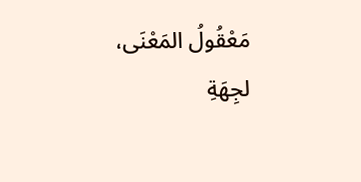مَعْقُولُ المَعْنَى، لجِهَةِ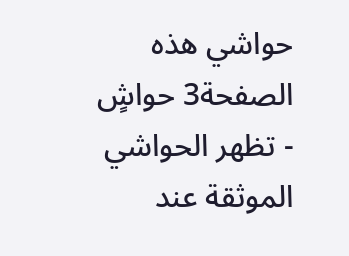حواشي هذه الصفحة3 حواشٍ
- تظهر الحواشي الموثقة عند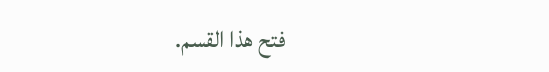فتح هذا القسم.